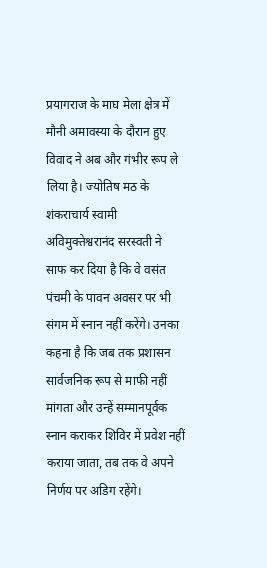प्रयागराज के माघ मेला क्षेत्र में मौनी अमावस्या के दौरान हुए विवाद ने अब और गंभीर रूप ले लिया है। ज्योतिष मठ के शंकराचार्य स्वामी अविमुक्तेश्वरानंद सरस्वती ने साफ कर दिया है कि वे वसंत पंचमी के पावन अवसर पर भी संगम में स्नान नहीं करेंगे। उनका कहना है कि जब तक प्रशासन सार्वजनिक रूप से माफी नहीं मांगता और उन्हें सम्मानपूर्वक स्नान कराकर शिविर में प्रवेश नहीं कराया जाता, तब तक वे अपने निर्णय पर अडिग रहेंगे।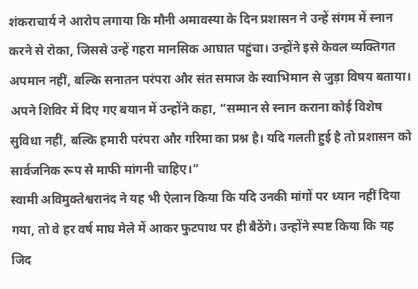शंकराचार्य ने आरोप लगाया कि मौनी अमावस्या के दिन प्रशासन ने उन्हें संगम में स्नान करने से रोका, जिससे उन्हें गहरा मानसिक आघात पहुंचा। उन्होंने इसे केवल व्यक्तिगत अपमान नहीं, बल्कि सनातन परंपरा और संत समाज के स्वाभिमान से जुड़ा विषय बताया। अपने शिविर में दिए गए बयान में उन्होंने कहा, “सम्मान से स्नान कराना कोई विशेष सुविधा नहीं, बल्कि हमारी परंपरा और गरिमा का प्रश्न है। यदि गलती हुई है तो प्रशासन को सार्वजनिक रूप से माफी मांगनी चाहिए।”
स्वामी अविमुक्तेश्वरानंद ने यह भी ऐलान किया कि यदि उनकी मांगों पर ध्यान नहीं दिया गया, तो वे हर वर्ष माघ मेले में आकर फुटपाथ पर ही बैठेंगे। उन्होंने स्पष्ट किया कि यह जिद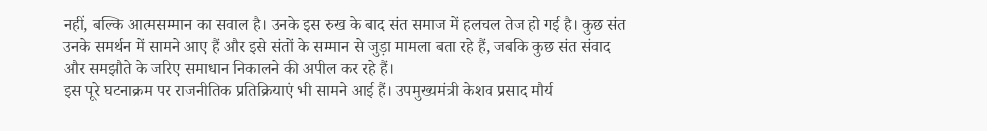नहीं, बल्कि आत्मसम्मान का सवाल है। उनके इस रुख के बाद संत समाज में हलचल तेज हो गई है। कुछ संत उनके समर्थन में सामने आए हैं और इसे संतों के सम्मान से जुड़ा मामला बता रहे हैं, जबकि कुछ संत संवाद और समझौते के जरिए समाधान निकालने की अपील कर रहे हैं।
इस पूरे घटनाक्रम पर राजनीतिक प्रतिक्रियाएं भी सामने आई हैं। उपमुख्यमंत्री केशव प्रसाद मौर्य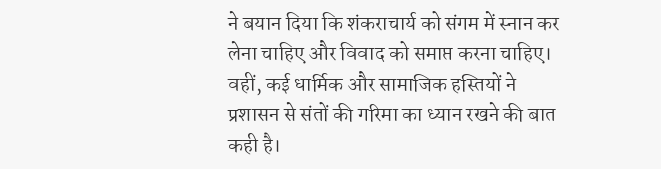ने बयान दिया कि शंकराचार्य को संगम में स्नान कर लेना चाहिए और विवाद को समाप्त करना चाहिए। वहीं, कई धार्मिक और सामाजिक हस्तियों ने प्रशासन से संतों की गरिमा का ध्यान रखने की बात कही है।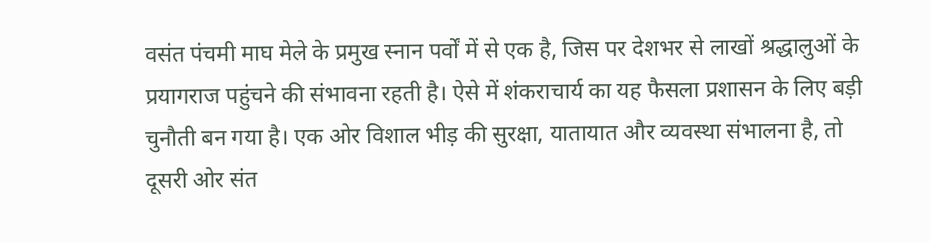वसंत पंचमी माघ मेले के प्रमुख स्नान पर्वों में से एक है, जिस पर देशभर से लाखों श्रद्धालुओं के प्रयागराज पहुंचने की संभावना रहती है। ऐसे में शंकराचार्य का यह फैसला प्रशासन के लिए बड़ी चुनौती बन गया है। एक ओर विशाल भीड़ की सुरक्षा, यातायात और व्यवस्था संभालना है, तो दूसरी ओर संत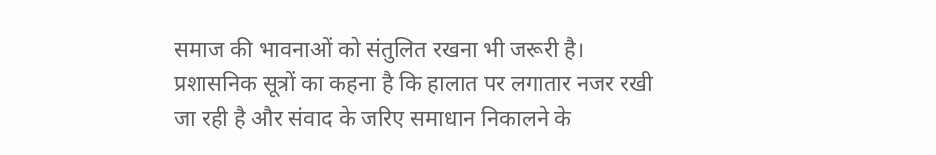समाज की भावनाओं को संतुलित रखना भी जरूरी है।
प्रशासनिक सूत्रों का कहना है कि हालात पर लगातार नजर रखी जा रही है और संवाद के जरिए समाधान निकालने के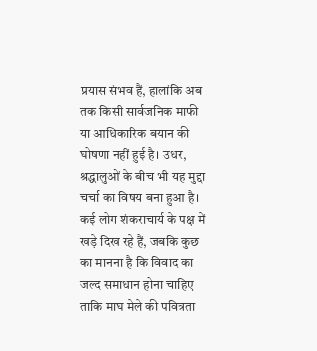प्रयास संभव हैं, हालांकि अब तक किसी सार्वजनिक माफी या आधिकारिक बयान की घोषणा नहीं हुई है। उधर, श्रद्धालुओं के बीच भी यह मुद्दा चर्चा का विषय बना हुआ है। कई लोग शंकराचार्य के पक्ष में खड़े दिख रहे हैं, जबकि कुछ का मानना है कि विवाद का जल्द समाधान होना चाहिए ताकि माघ मेले की पवित्रता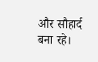और सौहार्द बना रहे।